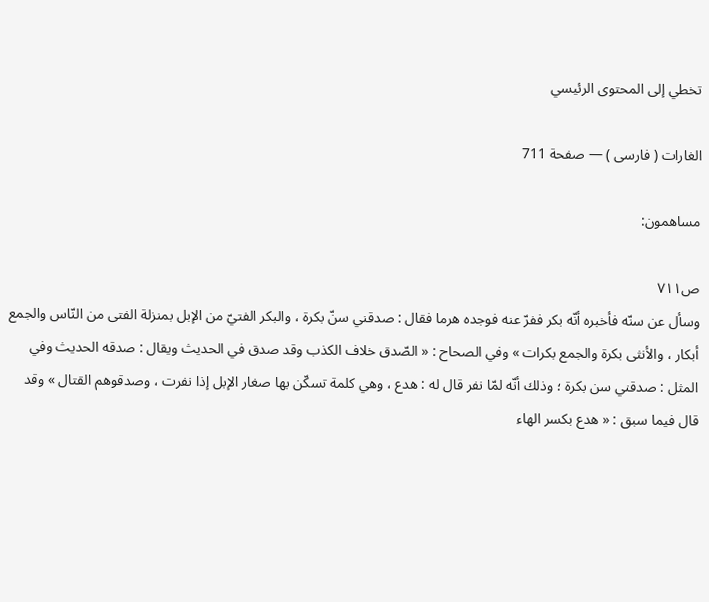تخطي إلى المحتوى الرئيسي

الغارات ( فارسى ) — صفحة 711

مساهمون:

ص٧١١
وسأل عن سنّه فأخبره أنّه بكر ففرّ عنه فوجده هرما فقال : صدقني سنّ بكرة ، والبكر الفتيّ من الإبل بمنزلة الفتى من النّاس والجمع أبكار ، والأنثى بكرة والجمع بكرات » وفي الصحاح : « الصّدق خلاف الكذب وقد صدق في الحديث ويقال : صدقه الحديث وفي المثل : صدقني سن بكرة ؛ وذلك أنّه لمّا نفر قال له : هدع ، وهي كلمة تسكّن بها صغار الإبل إذا نفرت ، وصدقوهم القتال » وقد قال فيما سبق : « هدع بكسر الهاء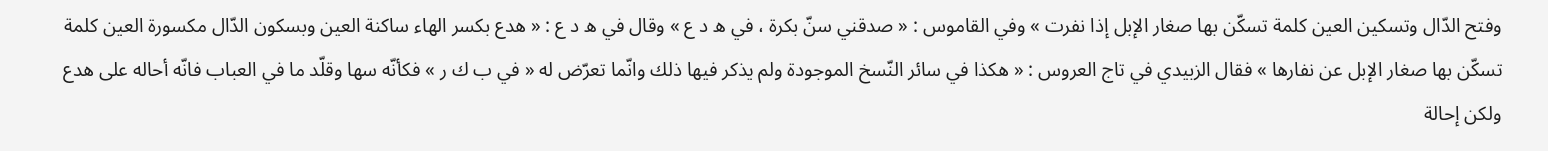وفتح الدّال وتسكين العين كلمة تسكّن بها صغار الإبل إذا نفرت » وفي القاموس : « صدقني سنّ بكرة ، في ه د ع » وقال في ه د ع : « هدع بكسر الهاء ساكنة العين وبسكون الدّال مكسورة العين كلمة تسكّن بها صغار الإبل عن نفارها » فقال الزبيدي في تاج العروس : « هكذا في سائر النّسخ الموجودة ولم يذكر فيها ذلك وانّما تعرّض له « في ب ك ر » فكأنّه سها وقلّد ما في العباب فانّه أحاله على هدع ولكن إحالة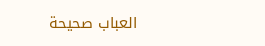العباب صحيحة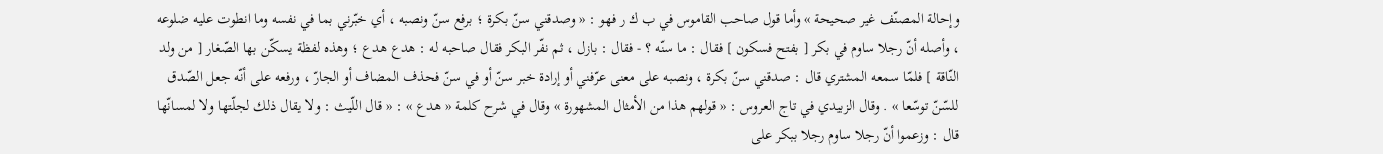وإحالة المصنّف غير صحيحة » وأما قول صاحب القاموس في ب ك ر فهو : « وصدقني سنّ بكرة ؛ برفع سنّ ونصبه ، أي خبّرني بما في نفسه وما انطوت عليه ضلوعه ، وأصله أنّ رجلا ساوم في بكر [ بفتح فسكون ] فقال : ما سنّه ؟ - فقال : بازل ، ثم نفّر البكر فقال صاحبه له : هدع هدع ؛ وهذه لفظة يسكّن بها الصّغار [ من ولد النّاقة ] فلمّا سمعه المشتري قال : صدقني سنّ بكرة ، ونصبه على معنى عرّفني أو إرادة خبر سنّ أو في سنّ فحذف المضاف أو الجارّ ، ورفعه على أنّه جعل الصّدق للسّنّ توسّعا » . وقال الزبيدي في تاج العروس : « قولهم هذا من الأمثال المشهورة » وقال في شرح كلمة « هدع » : « قال اللّيث : ولا يقال ذلك لجلّتها ولا لمسانّها قال : وزعموا أنّ رجلا ساوم رجلا ببكر على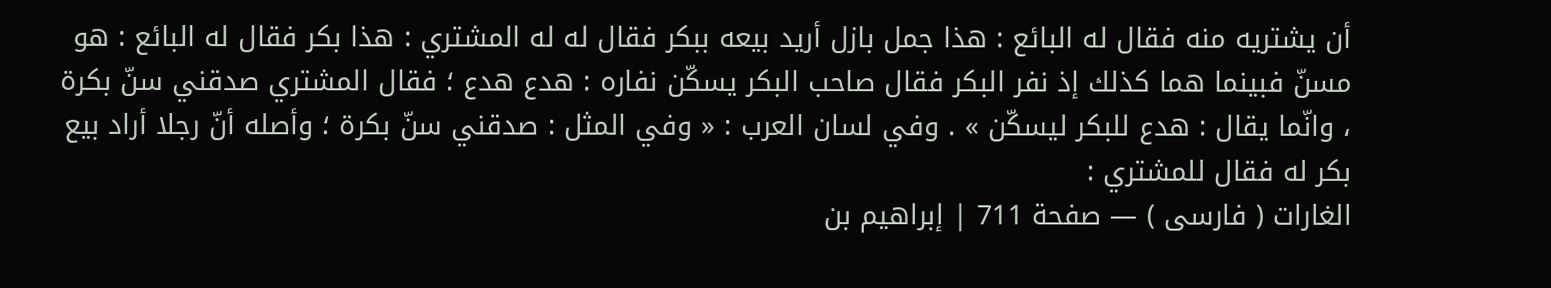أن يشتريه منه فقال له البائع : هذا جمل بازل أريد بيعه ببكر فقال له له المشتري : هذا بكر فقال له البائع : هو مسنّ فبينما هما كذلك إذ نفر البكر فقال صاحب البكر يسكّن نفاره : هدع هدع ؛ فقال المشتري صدقني سنّ بكرة ، وانّما يقال : هدع للبكر ليسكّن » . وفي لسان العرب : « وفي المثل : صدقني سنّ بكرة ؛ وأصله أنّ رجلا أراد بيع بكر له فقال للمشتري :
الغارات ( فارسى ) — صفحة 711 | إبراهيم بن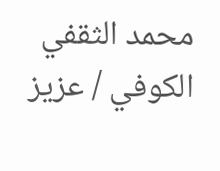محمد الثقفي الكوفي / عزيز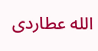الله عطاردى